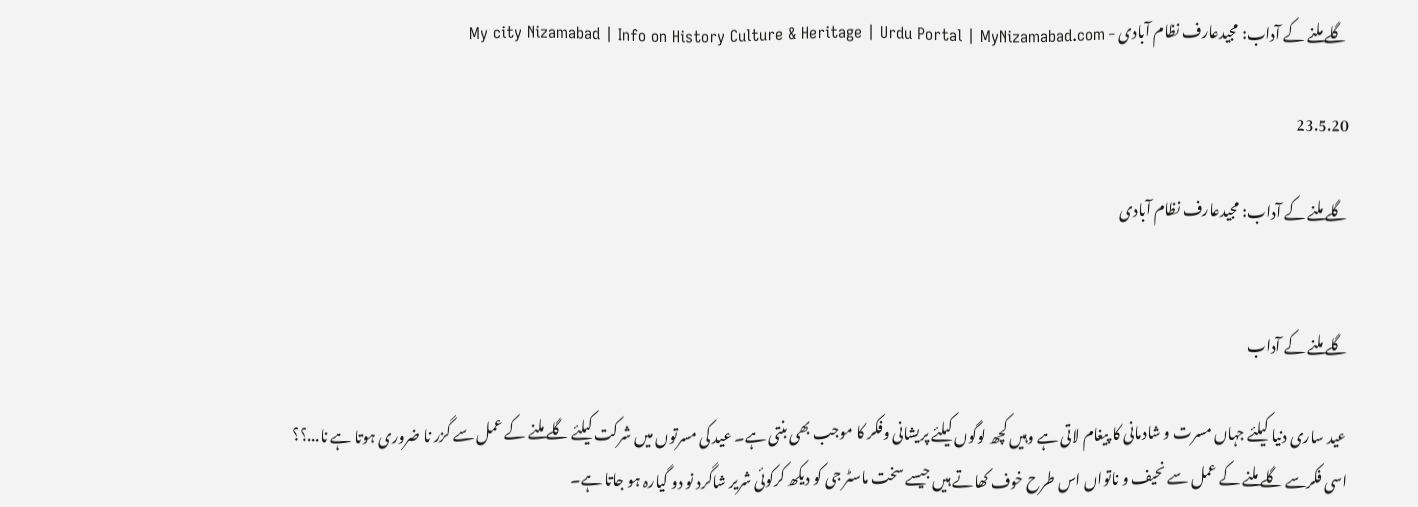گلے ملنے کے آداب: مجیدعارف نظام آبادی - My city Nizamabad | Info on History Culture & Heritage | Urdu Portal | MyNizamabad.com

23.5.20

گلے ملنے کے آداب: مجیدعارف نظام آبادی


گلے ملنے کے آداب

 عید ساری دنیا کیلئے جہاں مسرت و شادمانی کا پیغام لاتی ہے وہیں کچھ لوگوں کیلئے پریشانی وفکر کا موجب بھی بنتی ہے۔ عید کی مسرتوں میں شرکت کیلئے گلے ملنے کے عمل سے گزر نا ضروری ہوتا ہے نا...؟؟ اسی فکرسے گلے ملنے کے عمل سے نحیف و ناتواں اس طرح خوف کھاتے ہیں جیسے سخت ماسٹر جی کو دیکھ کرکوئی شریر شاگرد نو دو گیارہ ہو جاتا ہے۔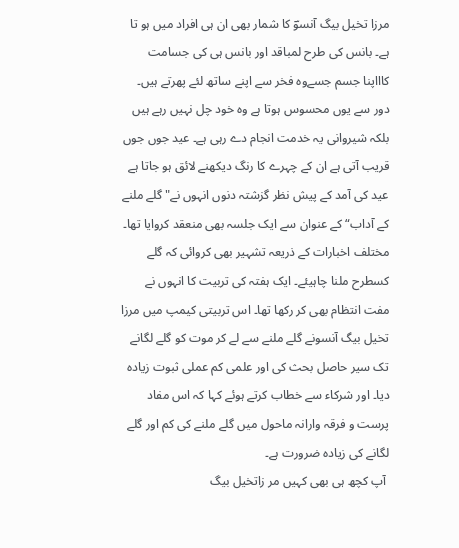مرزا تخیل بیگ آنسوؔ کا شمار بھی ان ہی افراد میں ہو تا ہے۔ بانس کی طرح لمباقد اور بانس ہی کی جسامت کاااپنا جسم جسےوہ فخر سے اپنے ساتھ لئے پھرتے ہیں۔ دور سے یوں محسوس ہوتا ہے وہ خود چل نہیں رہے ہیں بلکہ شیروانی یہ خدمت انجام دے رہی ہے۔ عید جوں جوں قریب آتی ہے ان کے چہرے کا رنگ دیکھنے لائق ہو جاتا ہے عید کی آمد کے پیش نظر گزشتہ دنوں انہوں نے" گلے ملنے کے آداب“ کے عنوان سے ایک جلسہ بھی منعقد کروایا تھا۔ مختلف اخبارات کے ذریعہ تشہیر بھی کروائی کہ گلے کسطرح ملنا چاہیئے۔ ایک ہفتہ کی تربیت کا انہوں نے مفت انتظام بھی کر رکھا تھا۔ اس تربیتی کیمپ میں مرزا تخیل بیگ آنسونے گلے ملنے سے لے کر موت کو گلے لگانے تک سیر حاصل بحث کی اور علمی کم عملی ثبوت زیادہ دیا۔ اور شرکاء سے خطاب کرتے ہوئے کہا کہ اس مفاد پرست و فرقہ وارانہ ماحول میں گلے ملنے کی کم اور گلے لگانے کی زیادہ ضرورت ہے۔
 آپ کچھ ہی بھی کہیں مر زاتخیل بیگ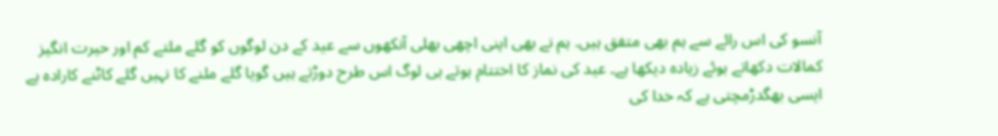آنسو کی اس رائے سے ہم بھی متفق ہیں. ہم نے بھی اپنی اچھی بھلی آنکھوں سے عید کے دن لوگوں کو گلے ملتے کم اور حیرت انگیز کمالات دکھاتے ہوئے زیادہ دیکھا ہے۔ عید کی نماز کا اختتام ہوتے ہی لوگ اس طرح دوڑتے ہیں گویا گلے ملنے کا نہیں گلے کاٹنے کارادہ ہے ایسی بھگدڑمچتی ہے کہ خدا کی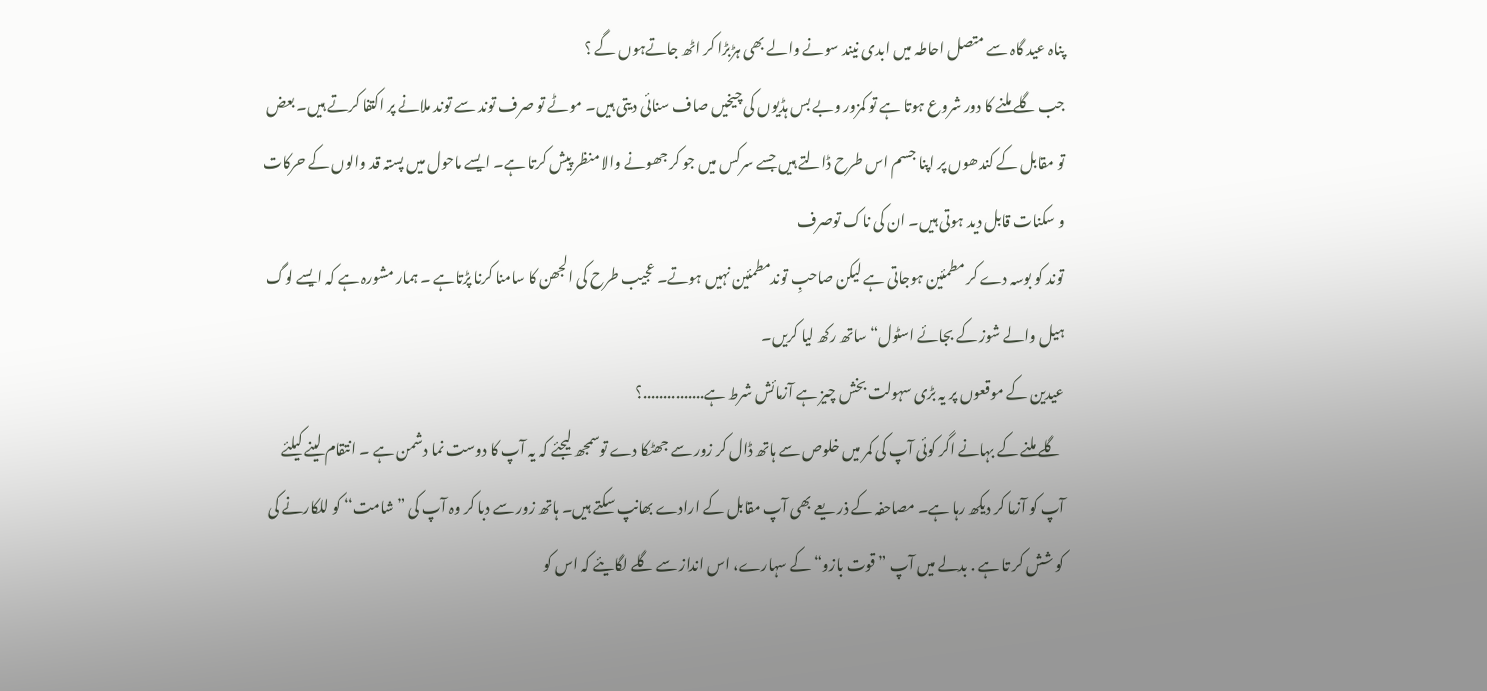پناہ عید گاہ سے متصل احاطہ میں ابدی نیند سونے والے بھی ہڑبڑا کر اٹھ جاتےہوں گے ؟
جب گلے ملنے کا دور شروع ہوتا ہے تو کمزور وبے بس ہڈیوں کی چیخیں صاف سنائی دیتی ہیں۔ موٹے تو صرف توند سے توند ملانے پر اکتفا کرتے ہیں۔ بعض تو مقابل کے کندھوں پر اپنا جسم اس طرح ڈالتے ہیں جسے سرکس میں جو کر جھونے والا منظر پیش کرتا ہے۔ ایسے ماحول میں پستہ قد والوں کے حرکات و سکنات قابل دید ہوتی ہیں۔ ان کی ناک توصرف
توند کو بوسہ دے کر مطمئین ہوجاتی ہے لیکن صاحبِ توندمطمئین نہیں ہوتے۔ عجیب طرح کی الجھن کا سامنا کرنا پڑتاہے ۔ ہمار مشورہ ہے کہ ایسے لوگ ہیل والے شوز کے بجائے اسٹول“ ساتھ رکھ لیا کریں۔
عیدین کے موقعوں پر یہ بڑی سہولت بخش چیز ہے آزمائش شرط ہے...............؟
 گلے ملنے کے بہانے اگر کوئی آپ کی کمر میں خلوص سے ہاتھ ڈال کر زور سے جھٹکا دے توسمجھ لیجئے کہ یہ آپ کا دوست نما دشمن ہے ۔ انتقام لینے کیلئے آپ کو آزما کر دیکھ رہا ہے۔ مصاحفہ کے ذر یعے بھی آپ مقابل کے ارادے بھانپ سکتے ہیں۔ ہاتھ زور سے دبا کر وہ آپ کی ” شامت‘‘ کو للکارنے کی کو شش کر تا ہے . بدلے میں آپ ” قوت بازو“ کے سہارے، اس انداز سے گلے لگایئے کہ اس کو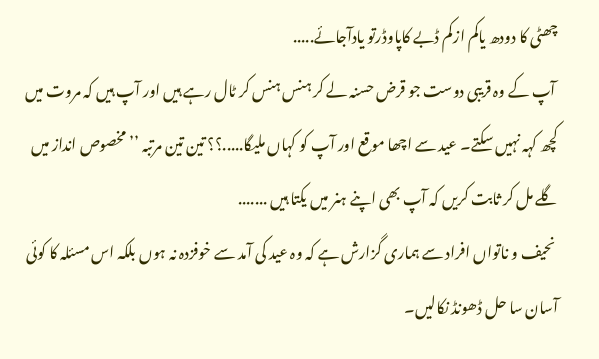چھٹی کا دودھ یاکم ازکم ڈبے کاپاوڈرتو یادآجائے.....
 آپ کے وہ قریبی دوست جو قرض حسنہ لے کر ہنس ہنس کر ٹال رہے ہیں اور آپ ہیں کہ مروت میں کچھ کہہ نہیں سکتے۔ عید سے اچھا موقع اور آپ کو کہاں ملیگا.....؟؟ تین تین مرتبہ ’’ مخصوص انداز میں گلے مل کر ثابت کریں کہ آپ بھی اپنے ہنر میں یکتا ہیں .......
 نحیف و ناتواں افراد سے ہماری گزارش ہے کہ وہ عید کی آمد سے خوفزدہ نہ ہوں بلکہ اس مسئلہ کا کوئی آسان سا حل ڈھونڈ نکالیں۔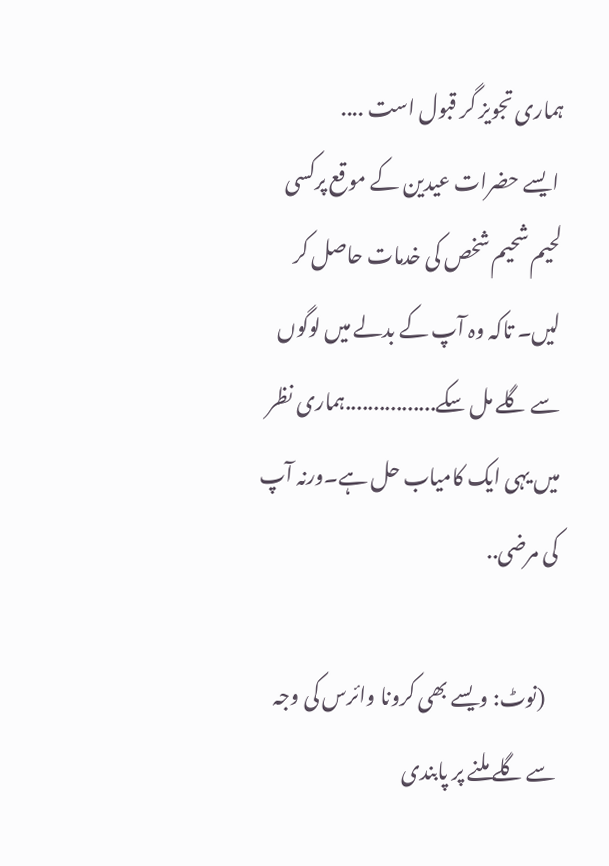ہماری تجویز گر قبول است ....
 ایسے حضرات عیدین کے موقع پرکسی لحیم شحیم شخص کی خدمات حاصل کر لیں۔ تاکہ وہ آپ کے بدلے میں لوگوں سے گلے مل سکے................ہماری نظر میں یہی ایک کامیاب حل ہے۔ورنہ آپ کی مرضی..

   (نوٹ: ویسے بھی کرونا وائرس کی وجہ سے گلے ملنے پر پابندی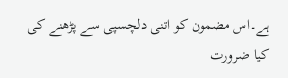ہے۔اس مضمون کو اتنی دلچسپی سے پڑھنے کی کیا ضرورت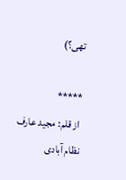تھی؟)

*****
 از قلم: مجید عارف نظام آبادی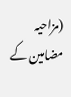(مزاحیہ مضامین کے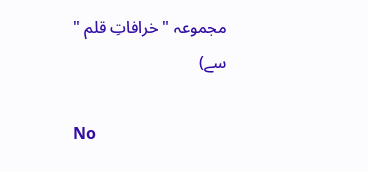مجموعہ " خرافاتِ قلم " سے)

No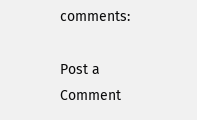comments:

Post a Comment